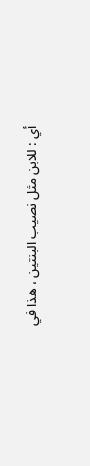أي : للابن مثل نصيب البنتين ، هذا في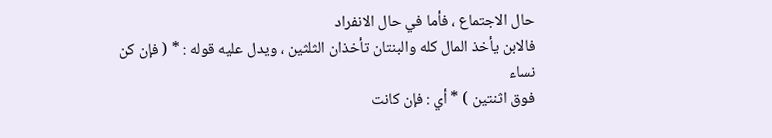حال الاجتماع ، فأما في حال الانفراد
فالابن يأخذ المال كله والبنتان تأخذان الثلثين ، ويدل عليه قوله : * ( فإن كن نساء
فوق اثنتين ) * أي : فإن كانت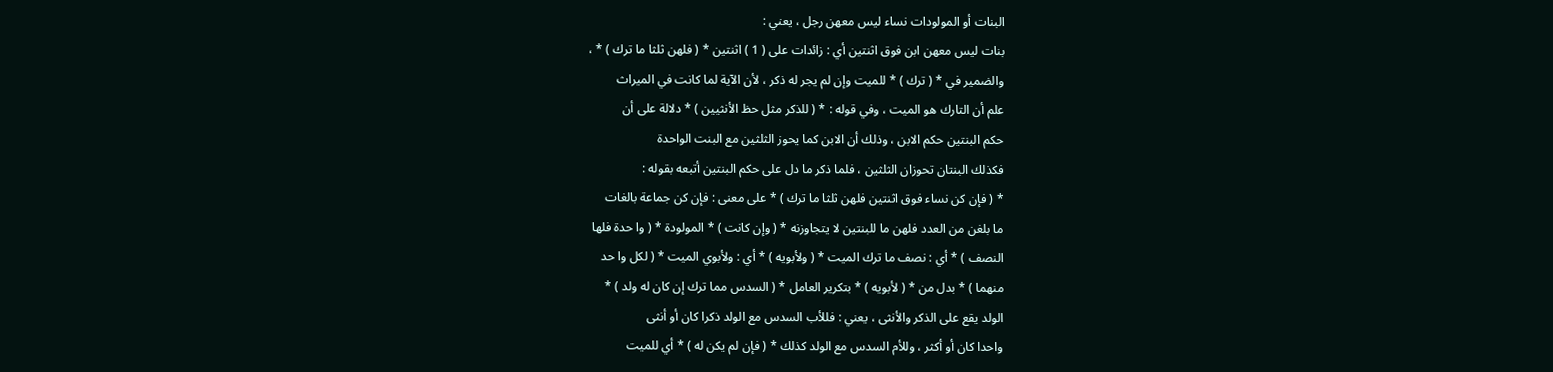البنات أو المولودات نساء ليس معهن رجل ، يعني :
بنات ليس معهن ابن فوق اثنتين أي : زائدات على ( 1 ) اثنتين * ( فلهن ثلثا ما ترك ) * ،
والضمير في * ( ترك ) * للميت وإن لم يجر له ذكر ، لأن الآية لما كانت في الميراث
علم أن التارك هو الميت ، وفي قوله : * ( للذكر مثل حظ الأنثيين ) * دلالة على أن
حكم البنتين حكم الابن ، وذلك أن الابن كما يحوز الثلثين مع البنت الواحدة
فكذلك البنتان تحوزان الثلثين ، فلما ذكر ما دل على حكم البنتين أتبعه بقوله :
* ( فإن كن نساء فوق اثنتين فلهن ثلثا ما ترك ) * على معنى : فإن كن جماعة بالغات
ما بلغن من العدد فلهن ما للبنتين لا يتجاوزنه * ( وإن كانت ) * المولودة * ( وا حدة فلها
النصف ) * أي : نصف ما ترك الميت * ( ولأبويه ) * أي : ولأبوي الميت * ( لكل وا حد
منهما ) * بدل من * ( لأبويه ) * بتكرير العامل * ( السدس مما ترك إن كان له ولد ) *
الولد يقع على الذكر والأنثى ، يعني : فللأب السدس مع الولد ذكرا كان أو أنثى
واحدا كان أو أكثر ، وللأم السدس مع الولد كذلك * ( فإن لم يكن له ) * أي للميت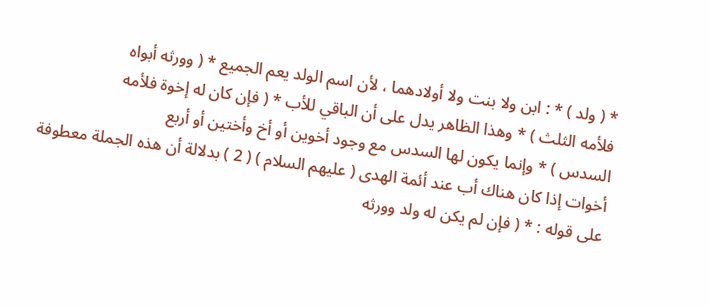* ( ولد ) * : ابن ولا بنت ولا أولادهما ، لأن اسم الولد يعم الجميع * ( وورثه أبواه
فلأمه الثلث ) * وهذا الظاهر يدل على أن الباقي للأب * ( فإن كان له إخوة فلأمه
السدس ) * وإنما يكون لها السدس مع وجود أخوين أو أخ وأختين أو أربع
أخوات إذا كان هناك أب عند أئمة الهدى ( عليهم السلام ) ( 2 ) بدلالة أن هذه الجملة معطوفة
على قوله : * ( فإن لم يكن له ولد وورثه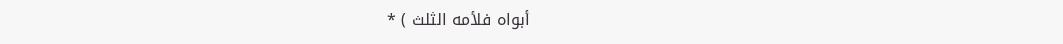أبواه فلأمه الثلث ) *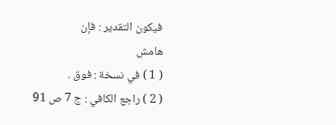فيكون التقدير : فإن
هامش
( 1 ) في نسخة : فوق .
( 2 ) راجع الكافي : ج 7 ص 91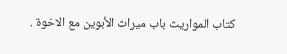كتاب المواريث باب ميراث الأبوين مع الاخوة .